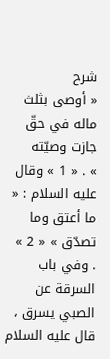شرح
« أوصى بثلث ماله في حقّ جازت وصيّته
» . « 1 » وقال عليه السلام : «
ما أعتق وما تصدّق » « 2 »
. وفي باب السرقة عن الصبي يسرق ، قال عليه السلام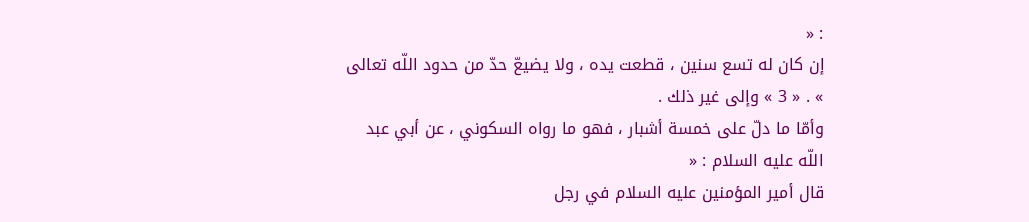: «
إن كان له تسع سنين ، قطعت يده ، ولا يضيعّ حدّ من حدود اللّه تعالى
» . « 3 » وإلى غير ذلك .
وأمّا ما دلّ على خمسة أشبار ، فهو ما رواه السكوني ، عن أبي عبد اللّه عليه السلام : «
قال أمير المؤمنين عليه السلام في رجل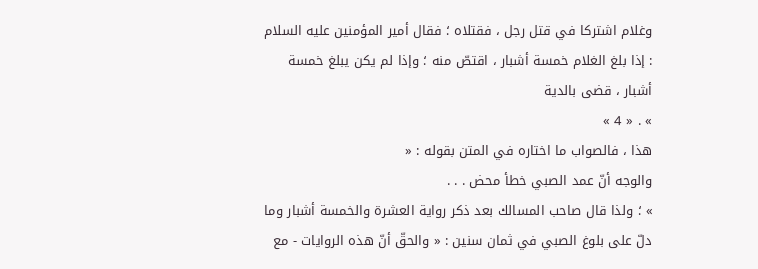وغلام اشتركا في قتل رجل ، فقتلاه ؛ فقال أمير المؤمنين عليه السلام : إذا بلغ الغلام خمسة أشبار ، اقتصّ منه ؛ وإذا لم يكن يبلغ خمسة أشبار ، قضى بالدية
» . « 4 »
هذا ، فالصواب ما اختاره في المتن بقوله : «
والوجه أنّ عمد الصبي خطأ محض . . .
» ؛ ولذا قال صاحب المسالك بعد ذكر رواية العشرة والخمسة أشبار وما دلّ على بلوغ الصبي في ثمان سنين : « والحقّ أنّ هذه الروايات - مع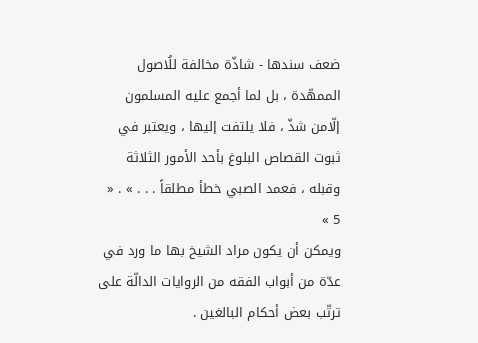ضعف سندها - شاذّة مخالفة للُاصول الممهّدة ، بل لما أجمع عليه المسلمون إلّامن شذّ ، فلا يلتفت إليها ، ويعتبر في ثبوت القصاص البلوغ بأحد الأمور الثلاثة وقبله ، فعمد الصبي خطأ مطلقاً . . . » . « 5 »
ويمكن أن يكون مراد الشيخ بها ما ورد في عدّة من أبواب الفقه من الروايات الدالّة على ترتّب بعض أحكام البالغين .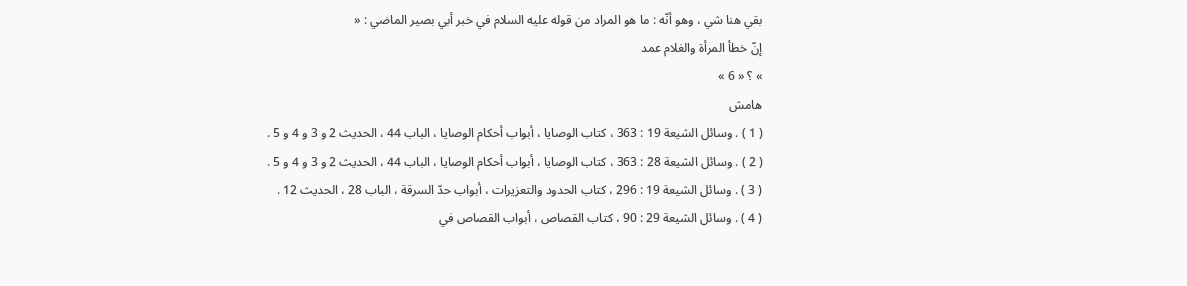بقي هنا شي ، وهو أنّه : ما هو المراد من قوله عليه السلام في خبر أبي بصير الماضي : «
إنّ خطأ المرأة والغلام عمد
» ؟ « 6 »
هامش
( 1 ) . وسائل الشيعة 19 : 363 ، كتاب الوصايا ، أبواب أحكام الوصايا ، الباب 44 ، الحديث 2 و 3 و 4 و 5 .
( 2 ) . وسائل الشيعة 28 : 363 ، كتاب الوصايا ، أبواب أحكام الوصايا ، الباب 44 ، الحديث 2 و 3 و 4 و 5 .
( 3 ) . وسائل الشيعة 19 : 296 ، كتاب الحدود والتعزيرات ، أبواب حدّ السرقة ، الباب 28 ، الحديث 12 .
( 4 ) . وسائل الشيعة 29 : 90 ، كتاب القصاص ، أبواب القصاص في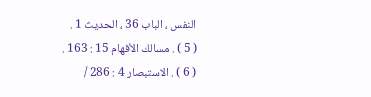النفس ، الباب 36 ، الحديث 1 .
( 5 ) . مسالك الأفهام 15 : 163 .
( 6 ) . الاستبصار 4 : 286 /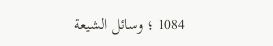1084 ؛ وسائل الشيعة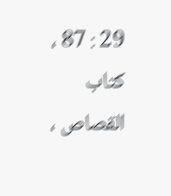29 : 87 ، كتاب القصاص ،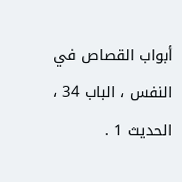أبواب القصاص في النفس ، الباب 34 ، الحديث 1 .